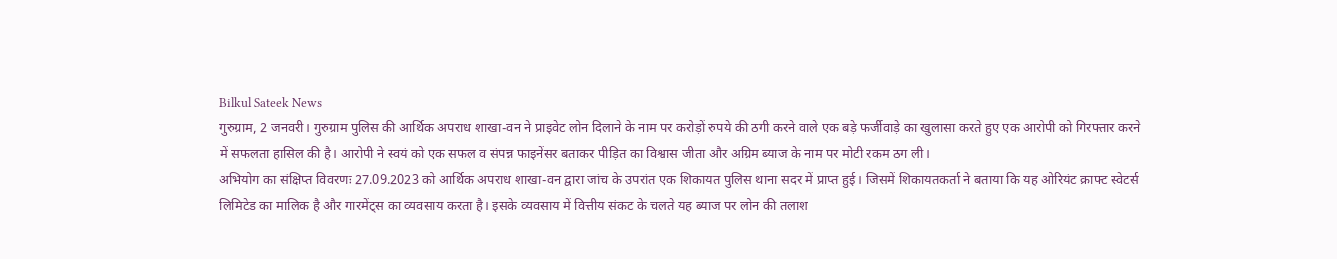Bilkul Sateek News
गुरुग्राम, 2 जनवरी। गुरुग्राम पुलिस की आर्थिक अपराध शाखा-वन ने प्राइवेट लोन दिलाने के नाम पर करोड़ों रुपये की ठगी करने वाले एक बड़े फर्जीवाड़े का खुलासा करते हुए एक आरोपी को गिरफ्तार करने में सफलता हासिल की है। आरोपी ने स्वयं को एक सफल व संपन्न फाइनेंसर बताकर पीड़ित का विश्वास जीता और अग्रिम ब्याज के नाम पर मोटी रकम ठग ली।
अभियोग का संक्षिप्त विवरणः 27.09.2023 को आर्थिक अपराध शाखा-वन द्वारा जांच के उपरांत एक शिकायत पुलिस थाना सदर में प्राप्त हुई। जिसमें शिकायतकर्ता ने बताया कि यह ओरियंट क्राफ्ट स्वेटर्स लिमिटेड का मालिक है और गारमेंट्स का व्यवसाय करता है। इसके व्यवसाय में वित्तीय संकट के चलते यह ब्याज पर लोन की तलाश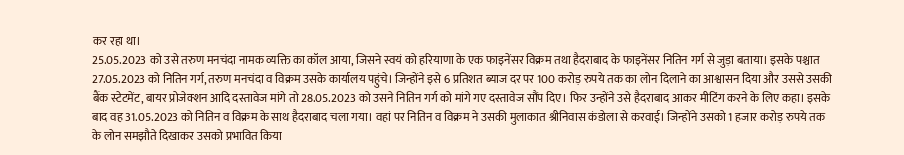कर रहा था।
25.05.2023 को उसे तरुण मनचंदा नामक व्यक्ति का कॉल आया, जिसने स्वयं को हरियाणा के एक फाइनेंसर विक्रम तथा हैदराबाद के फाइनेंसर नितिन गर्ग से जुड़ा बताया। इसके पश्चात 27.05.2023 को नितिन गर्ग, तरुण मनचंदा व विक्रम उसके कार्यालय पहुंचे। जिन्होंने इसे 6 प्रतिशत ब्याज दर पर 100 करोड़ रुपये तक का लोन दिलाने का आश्वासन दिया और उससे उसकी बैंक स्टेटमेंट, बायर प्रोजेक्शन आदि दस्तावेज मांगे तो 28.05.2023 को उसने नितिन गर्ग को मांगे गए दस्तावेज सौंप दिए। फिर उन्होंने उसे हैदराबाद आकर मीटिंग करने के लिए कहा। इसके बाद वह 31.05.2023 को नितिन व विक्रम के साथ हैदराबाद चला गया। वहां पर नितिन व विक्रम ने उसकी मुलाकात श्रीनिवास कंडोला से करवाई। जिन्होंने उसको 1 हजार करोड़ रुपये तक के लोन समझौते दिखाकर उसको प्रभावित किया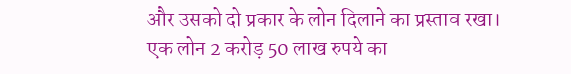और उसको दो प्रकार के लोन दिलाने का प्रस्ताव रखा। एक लोन 2 करोड़ 50 लाख रुपये का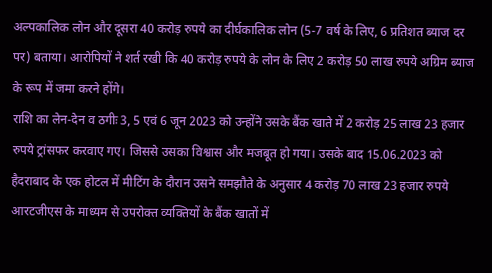अल्पकालिक लोन और दूसरा 40 करोड़ रुपये का दीर्घकालिक लोन (5-7 वर्ष के लिए, 6 प्रतिशत ब्याज दर पर) बताया। आरोपियों ने शर्त रखी कि 40 करोड़ रुपये के लोन के लिए 2 करोड़ 50 लाख रुपये अग्रिम ब्याज के रूप में जमा करने होंगे।
राशि का लेन-देन व ठगीः 3, 5 एवं 6 जून 2023 को उन्होंने उसके बैंक खाते में 2 करोड़ 25 लाख 23 हजार रुपये ट्रांसफर करवाए गए। जिससे उसका विश्वास और मजबूत हो गया। उसके बाद 15.06.2023 को हैदराबाद के एक होटल में मीटिंग के दौरान उसने समझौते के अनुसार 4 करोड़ 70 लाख 23 हजार रुपये आरटजीएस के माध्यम से उपरोक्त व्यक्तियों के बैंक खातों में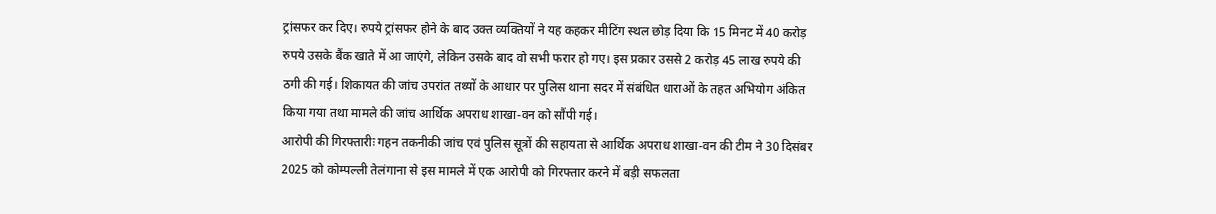ट्रांसफर कर दिए। रुपये ट्रांसफर होने के बाद उक्त व्यक्तियों ने यह कहकर मीटिंग स्थल छोड़ दिया कि 15 मिनट में 40 करोड़ रुपये उसके बैंक खाते में आ जाएंगे, लेकिन उसके बाद वो सभी फरार हो गए। इस प्रकार उससे 2 करोड़ 45 लाख रुपये की ठगी की गई। शिकायत की जांच उपरांत तथ्यों के आधार पर पुलिस थाना सदर में संबंधित धाराओं के तहत अभियोग अंकित किया गया तथा मामले की जांच आर्थिक अपराध शाखा-वन को सौंपी गई।
आरोपी की गिरफ्तारीः गहन तकनीकी जांच एवं पुलिस सूत्रों की सहायता से आर्थिक अपराध शाखा-वन की टीम ने 30 दिसंबर 2025 को कोम्पल्ली तेलंगाना से इस मामले में एक आरोपी को गिरफ्तार करने में बड़ी सफलता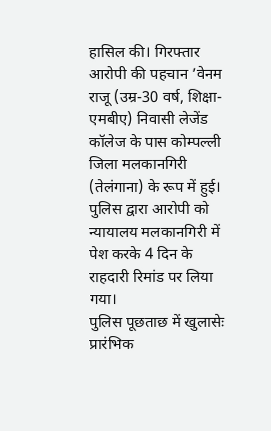हासिल की। गिरफ्तार आरोपी की पहचान ’वेनम राजू (उम्र-30 वर्ष, शिक्षा-एमबीए) निवासी लेजेंड कॉलेज के पास कोम्पल्ली जिला मलकानगिरी (तेलंगाना) के रूप में हुई। पुलिस द्वारा आरोपी को न्यायालय मलकानगिरी में पेश करके 4 दिन के राहदारी रिमांड पर लिया गया।
पुलिस पूछताछ में खुलासेः प्रारंभिक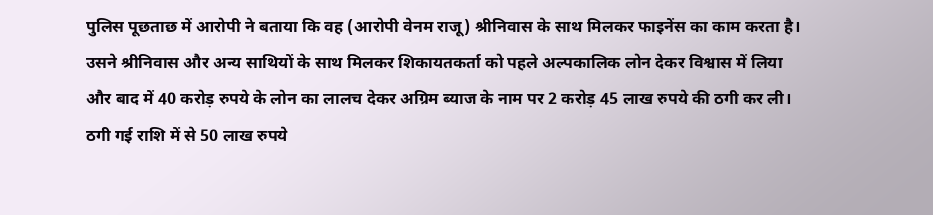पुलिस पूछताछ में आरोपी ने बताया कि वह (आरोपी वेनम राजू) श्रीनिवास के साथ मिलकर फाइनेंस का काम करता है। उसने श्रीनिवास और अन्य साथियों के साथ मिलकर शिकायतकर्ता को पहले अल्पकालिक लोन देकर विश्वास में लिया और बाद में 40 करोड़ रुपये के लोन का लालच देकर अग्रिम ब्याज के नाम पर 2 करोड़ 45 लाख रुपये की ठगी कर ली। ठगी गई राशि में से 50 लाख रुपये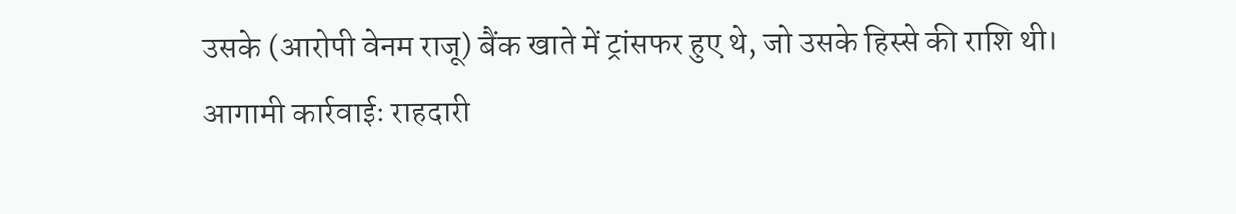उसके (आरोपी वेनम राजू) बैंक खाते में ट्रांसफर हुए थे, जो उसके हिस्से की राशि थी।
आगामी कार्रवाईः राहदारी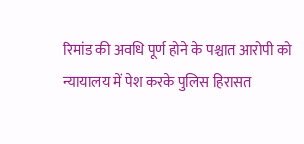रिमांड की अवधि पूर्ण होने के पश्चात आरोपी को न्यायालय में पेश करके पुलिस हिरासत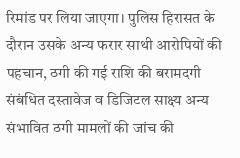रिमांड पर लिया जाएगा। पुलिस हिरासत के दौरान उसके अन्य फरार साथी आरोपियों की पहचान, ठगी की गई राशि की बरामदगी संबंधित दस्तावेज व डिजिटल साक्ष्य अन्य संभावित ठगी मामलों की जांच की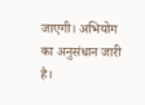जाएगी। अभियोग का अनुसंधान जारी है।